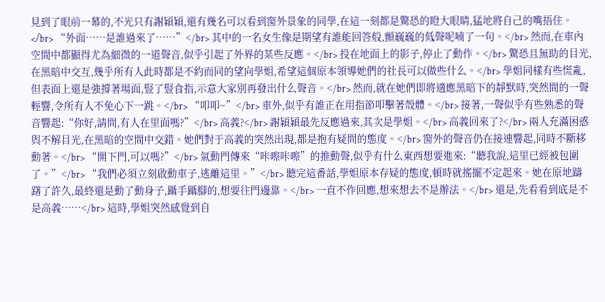見到了眼前一幕的,不光只有謝穎穎,還有幾名可以看到窗外景象的同學,在這一刻都是驚恐的瞪大眼睛,猛地將自己的嘴捂住。</br> “外面……是誰過來了……”</br> 其中的一名女生像是期望有誰能回答般,顫巍巍的低聲呢喃了一句。</br> 然而,在車內空間中都顯得尤為細微的一道聲音,似乎引起了外界的某些反應。</br> 投在地面上的影子,停止了動作。</br> 驚恐且無助的目光,在黑暗中交互,幾乎所有人此時都是不約而同的望向學姐,希望這個原本領導她們的社長可以做些什么。</br> 學姐同樣有些慌亂,但表面上還是強撐著場面,豎了豎食指,示意大家別再發出什么聲音。</br> 然而,就在她們即將適應黑暗下的靜默時,突然間的一聲輕響,令所有人不免心下一跳。</br> “叩叩~”</br> 車外,似乎有誰正在用指節叩擊著殼體。</br> 接著,一聲似乎有些熟悉的聲音響起:“你好,請問,有人在里面嗎?”</br> 高義?</br> 謝穎穎最先反應過來,其次是學姐。</br> 高義回來了?</br> 兩人充滿困惑與不解目光,在黑暗的空間中交錯。她們對于高義的突然出現,都是抱有疑問的態度。</br> 窗外的聲音仍在接連響起,同時不斷移動著。</br> “開下門,可以嗎?”</br> 氣動門傳來“咔嚓咔嚓”的推動聲,似乎有什么東西想要進來:“聽我說,這里已經被包圍了。”</br> “我們必須立刻啟動車子,逃離這里。”</br> 聽完這番話,學姐原本存疑的態度,頓時就搖擺不定起來。她在原地躊躇了許久,最終還是動了動身子,躡手躡腳的,想要往門邊靠。</br> 一直不作回應,想來想去不是辦法。</br> 還是,先看看到底是不是高義……</br> 這時,學姐突然感覺到自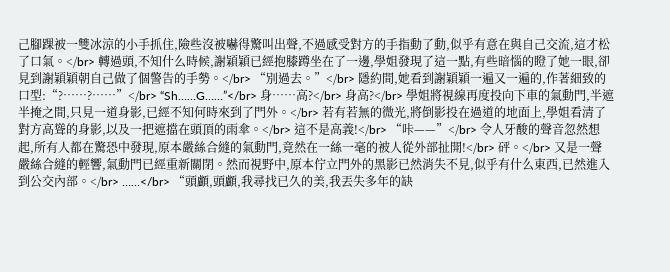己腳踝被一雙冰涼的小手抓住,險些沒被嚇得驚叫出聲,不過感受對方的手指動了動,似乎有意在與自己交流,這才松了口氣。</br> 轉過頭,不知什么時候,謝穎穎已經抱膝蹲坐在了一邊,學姐發現了這一點,有些暗惱的瞪了她一眼,卻見到謝穎穎朝自己做了個警告的手勢。</br> “別過去。”</br> 隱約間,她看到謝穎穎一遍又一遍的,作著細致的口型:“?……?……”</br> “Sh……G……”</br> 身……高?</br> 身高?</br> 學姐將視線再度投向下車的氣動門,半遮半掩之間,只見一道身影,已經不知何時來到了門外。</br> 若有若無的微光,將倒影投在過道的地面上,學姐看清了對方高聳的身影,以及一把遮擋在頭頂的雨傘。</br> 這不是高義!</br> “咔——”</br> 令人牙酸的聲音忽然想起,所有人都在驚恐中發現,原本嚴絲合縫的氣動門,竟然在一絲一毫的被人從外部扯開!</br> 砰。</br> 又是一聲嚴絲合縫的輕響,氣動門已經重新關閉。然而視野中,原本佇立門外的黑影已然消失不見,似乎有什么東西,已然進入到公交內部。</br> ……</br> “頭顱,頭顱,我尋找已久的美,我丟失多年的缺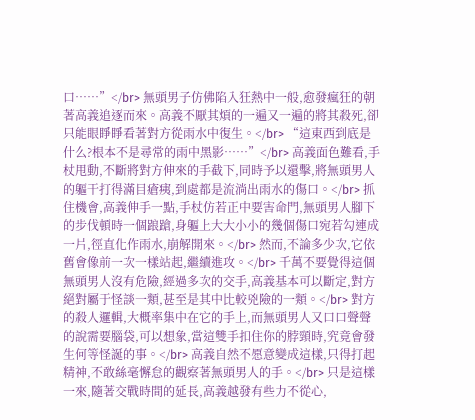口……”</br> 無頭男子仿佛陷入狂熱中一般,愈發瘋狂的朝著高義追逐而來。高義不厭其煩的一遍又一遍的將其殺死,卻只能眼睜睜看著對方從雨水中復生。</br> “這東西到底是什么?根本不是尋常的雨中黑影……”</br> 高義面色難看,手杖甩動,不斷將對方伸來的手截下,同時予以還擊,將無頭男人的軀干打得滿目瘡痍,到處都是流淌出雨水的傷口。</br> 抓住機會,高義伸手一點,手杖仿若正中要害命門,無頭男人腳下的步伐頓時一個踉蹌,身軀上大大小小的幾個傷口宛若勾連成一片,徑直化作雨水,崩解開來。</br> 然而,不論多少次,它依舊會像前一次一樣站起,繼續進攻。</br> 千萬不要覺得這個無頭男人沒有危險,經過多次的交手,高義基本可以斷定,對方絕對屬于怪談一類,甚至是其中比較兇險的一類。</br> 對方的殺人邏輯,大概率集中在它的手上,而無頭男人又口口聲聲的說需要腦袋,可以想象,當這雙手扣住你的脖頸時,究竟會發生何等怪誕的事。</br> 高義自然不愿意變成這樣,只得打起精神,不敢絲毫懈怠的觀察著無頭男人的手。</br> 只是這樣一來,隨著交戰時間的延長,高義越發有些力不從心,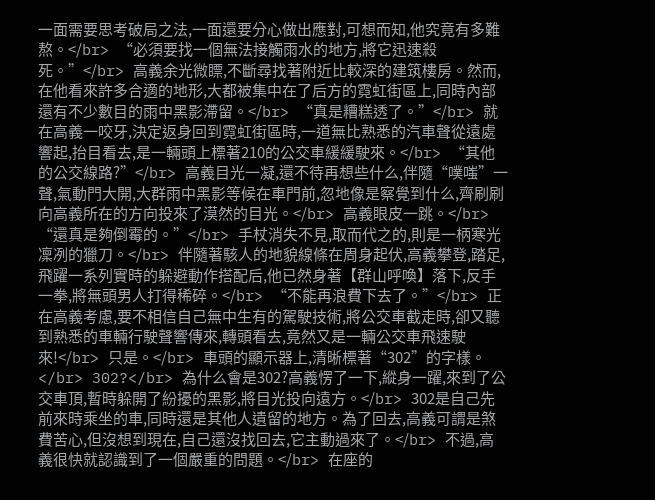一面需要思考破局之法,一面還要分心做出應對,可想而知,他究竟有多難熬。</br> “必須要找一個無法接觸雨水的地方,將它迅速殺死。”</br> 高義余光微瞟,不斷尋找著附近比較深的建筑樓房。然而,在他看來許多合適的地形,大都被集中在了后方的霓虹街區上,同時內部還有不少數目的雨中黑影滯留。</br> “真是糟糕透了。”</br> 就在高義一咬牙,決定返身回到霓虹街區時,一道無比熟悉的汽車聲從遠處響起,抬目看去,是一輛頭上標著210的公交車緩緩駛來。</br> “其他的公交線路?”</br> 高義目光一凝,還不待再想些什么,伴隨“噗嗤”一聲,氣動門大開,大群雨中黑影等候在車門前,忽地像是察覺到什么,齊刷刷向高義所在的方向投來了漠然的目光。</br> 高義眼皮一跳。</br> “還真是夠倒霉的。”</br> 手杖消失不見,取而代之的,則是一柄寒光凜冽的獵刀。</br> 伴隨著駭人的地貌線條在周身起伏,高義攀登,踏足,飛躍一系列實時的躲避動作搭配后,他已然身著【群山呼喚】落下,反手一拳,將無頭男人打得稀碎。</br> “不能再浪費下去了。”</br> 正在高義考慮,要不相信自己無中生有的駕駛技術,將公交車截走時,卻又聽到熟悉的車輛行駛聲響傳來,轉頭看去,竟然又是一輛公交車飛速駛來!</br> 只是。</br> 車頭的顯示器上,清晰標著“302”的字樣。</br> 302?</br> 為什么會是302?高義愣了一下,縱身一躍,來到了公交車頂,暫時躲開了紛擾的黑影,將目光投向遠方。</br> 302是自己先前來時乘坐的車,同時還是其他人遺留的地方。為了回去,高義可謂是煞費苦心,但沒想到現在,自己還沒找回去,它主動過來了。</br> 不過,高義很快就認識到了一個嚴重的問題。</br> 在座的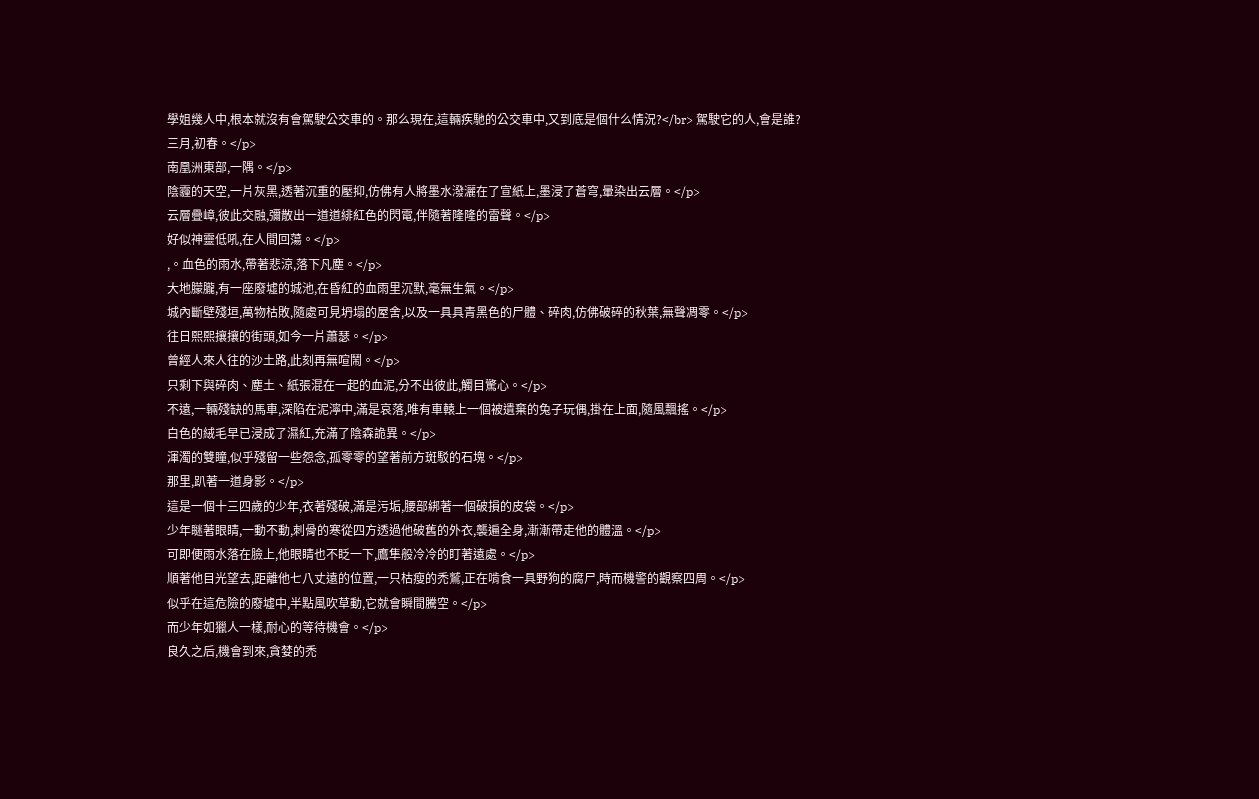學姐幾人中,根本就沒有會駕駛公交車的。那么現在,這輛疾馳的公交車中,又到底是個什么情況?</br> 駕駛它的人,會是誰?
三月,初春。</p>
南凰洲東部,一隅。</p>
陰霾的天空,一片灰黑,透著沉重的壓抑,仿佛有人將墨水潑灑在了宣紙上,墨浸了蒼穹,暈染出云層。</p>
云層疊嶂,彼此交融,彌散出一道道緋紅色的閃電,伴隨著隆隆的雷聲。</p>
好似神靈低吼,在人間回蕩。</p>
,。血色的雨水,帶著悲涼,落下凡塵。</p>
大地朦朧,有一座廢墟的城池,在昏紅的血雨里沉默,毫無生氣。</p>
城內斷壁殘垣,萬物枯敗,隨處可見坍塌的屋舍,以及一具具青黑色的尸體、碎肉,仿佛破碎的秋葉,無聲凋零。</p>
往日熙熙攘攘的街頭,如今一片蕭瑟。</p>
曾經人來人往的沙土路,此刻再無喧鬧。</p>
只剩下與碎肉、塵土、紙張混在一起的血泥,分不出彼此,觸目驚心。</p>
不遠,一輛殘缺的馬車,深陷在泥濘中,滿是哀落,唯有車轅上一個被遺棄的兔子玩偶,掛在上面,隨風飄搖。</p>
白色的絨毛早已浸成了濕紅,充滿了陰森詭異。</p>
渾濁的雙瞳,似乎殘留一些怨念,孤零零的望著前方斑駁的石塊。</p>
那里,趴著一道身影。</p>
這是一個十三四歲的少年,衣著殘破,滿是污垢,腰部綁著一個破損的皮袋。</p>
少年瞇著眼睛,一動不動,刺骨的寒從四方透過他破舊的外衣,襲遍全身,漸漸帶走他的體溫。</p>
可即便雨水落在臉上,他眼睛也不眨一下,鷹隼般冷冷的盯著遠處。</p>
順著他目光望去,距離他七八丈遠的位置,一只枯瘦的禿鷲,正在啃食一具野狗的腐尸,時而機警的觀察四周。</p>
似乎在這危險的廢墟中,半點風吹草動,它就會瞬間騰空。</p>
而少年如獵人一樣,耐心的等待機會。</p>
良久之后,機會到來,貪婪的禿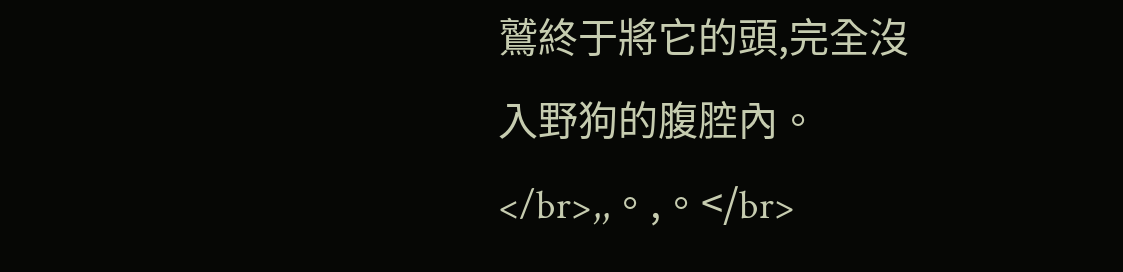鷲終于將它的頭,完全沒入野狗的腹腔內。</br>,,。,。</br>